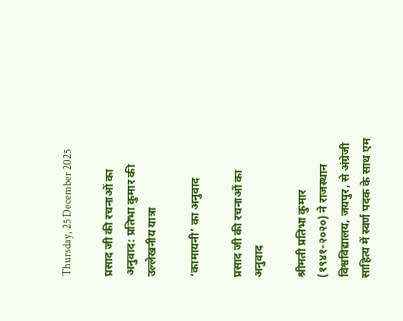Thursday, 25 December 2025

प्रसाद जी की रचनाओं का अनुवाद: प्रतिभा कुमार की उल्लेखनीय यात्रा

‘कामायनी’ का अनुवाद

प्रसाद जी की रचनाओं का अनुवाद

श्रीमती प्रतिभा कुमार (१९४१-२०२०) ने राजस्थान विश्वविद्यालय, जयपुर, से अंग्रेजी साहित्य में स्वर्ण पदक के साथ एम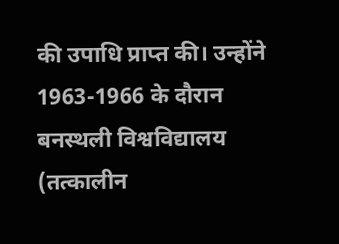की उपाधि प्राप्त की। उन्होंने 1963-1966 के दौरान बनस्थली विश्वविद्यालय (तत्कालीन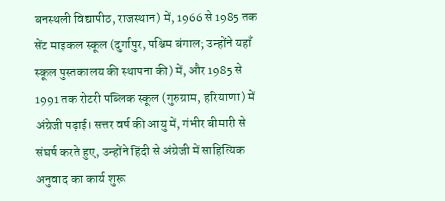बनस्थली विद्यापीठ, राजस्थान) में, 1966 से 1985 तक सेंट माइकल स्कूल (दुर्गापुर, पश्चिम बंगाल; उन्होंने यहाँ स्कूल पुस्तकालय की स्थापना की) में, और 1985 से 1991 तक रोटरी पब्लिक स्कूल (गुरुग्राम, हरियाणा) में अंग्रेजी पढ़ाई। सत्तर वर्ष की आयु में, गंभीर बीमारी से संघर्ष करते हुए, उन्होंने हिंदी से अंग्रेजी में साहित्यिक अनुवाद का कार्य शुरू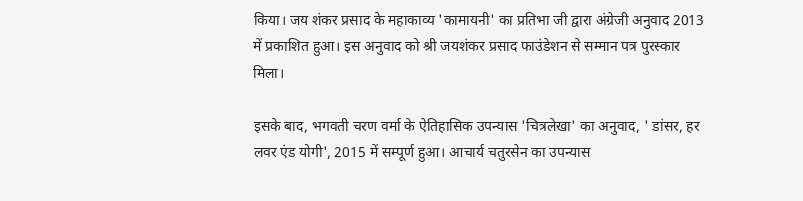किया। जय शंकर प्रसाद के महाकाव्य 'कामायनी' का प्रतिभा जी द्वारा अंग्रेजी अनुवाद 2013 में प्रकाशित हुआ। इस अनुवाद को श्री जयशंकर प्रसाद फाउंडेशन से सम्मान पत्र पुरस्कार मिला।

इसके बाद, भगवती चरण वर्मा के ऐतिहासिक उपन्यास 'चित्रलेखा' का अनुवाद, ' डांसर, हर लवर एंड योगी', 2015 में सम्पूर्ण हुआ। आचार्य चतुरसेन का उपन्यास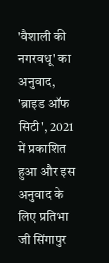'वैशाली की नगरवधू' का अनुवाद, 'ब्राइड ऑफ सिटी', 2021 में प्रकाशित हुआ और इस अनुवाद के लिए प्रतिभा जी सिंगापुर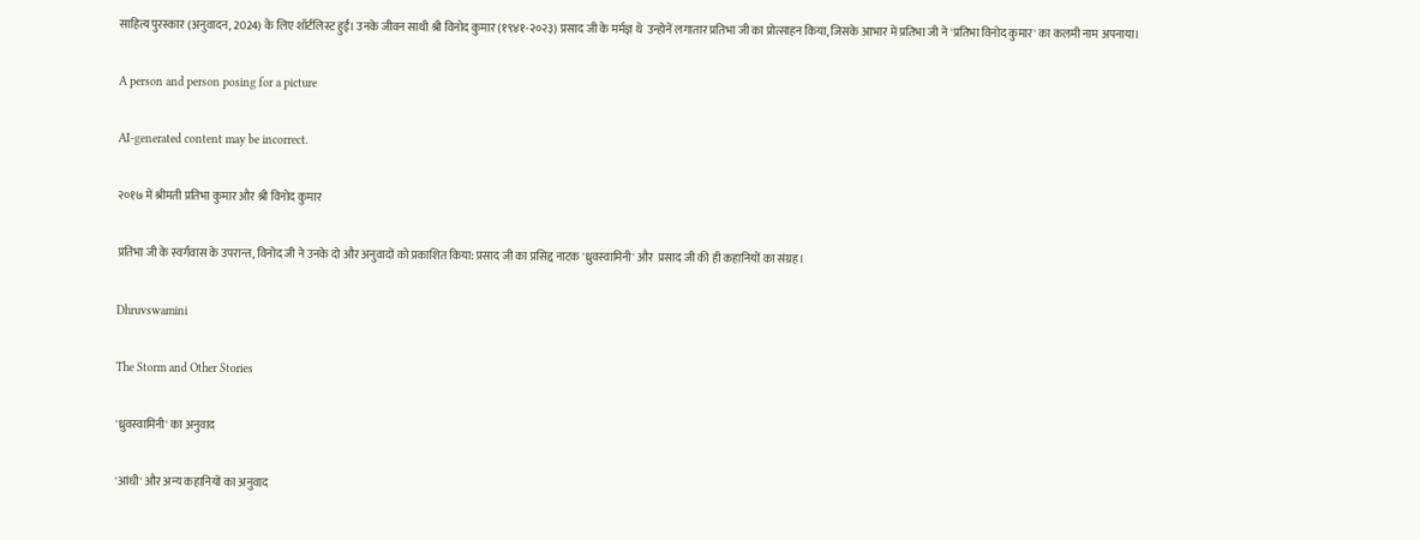साहित्य पुरस्कार (अनुवादन, 2024) के लिए शॉर्टलिस्ट हुईं। उनके जीवन साथी श्री विनोद कुमार (१९४१-२०२३) प्रसाद जी के मर्मज्ञ थे  उन्होनें लगातार प्रतिभा जी का प्रोत्साहन किया, जिसके आभार में प्रतिभा जी ने 'प्रतिभा विनोद कुमार' का कलमी नाम अपनाया।

A person and person posing for a picture

AI-generated content may be incorrect.

२०१७ में श्रीमती प्रतिभा कुमार और श्री विनोद कुमार

प्रतिभा जी के स्वर्गवास के उपरान्त, विनोद जी ने उनके दो और अनुवादों को प्रकाशित किया: प्रसाद जी का प्रसिद्द नाटक 'ध्रुवस्वामिनी' और  प्रसाद जी की ही कहानियों का संग्रह।

Dhruvswamini

The Storm and Other Stories

'ध्रुवस्वामिनी' का अनुवाद

'आंधी' और अन्य कहानियों का अनुवाद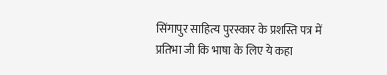सिंगापुर साहित्य पुरस्कार के प्रशस्ति पत्र में प्रतिभा जी कि भाषा के लिए ये कहा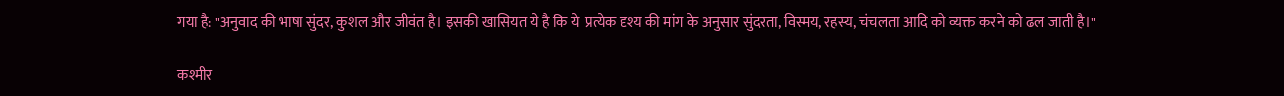गया है: "अनुवाद की भाषा सुंदर, कुशल और जीवंत है। इसकी खासियत ये है कि ये  प्रत्येक दृश्य की मांग के अनुसार सुंदरता, विस्मय, रहस्य, चंचलता आदि को व्यक्त करने को ढल जाती है।"

कश्मीर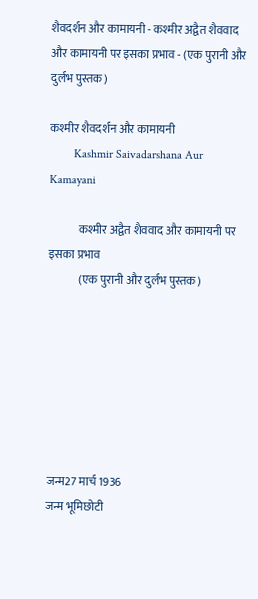शैवदर्शन और कामायनी - कश्मीर अद्वैत शैववाद और कामायनी पर इसका प्रभाव - (एक पुरानी और दुर्लभ पुस्तक)

कश्मीर शैवदर्शन और कामायनी
        Kashmir Saivadarshana Aur Kamayani

             कश्मीर अद्वैत शैववाद और कामायनी पर इसका प्रभाव
             (एक पुरानी और दुर्लभ पुस्तक)







जन्म27 मार्च 1936
जन्म भूमिछोटी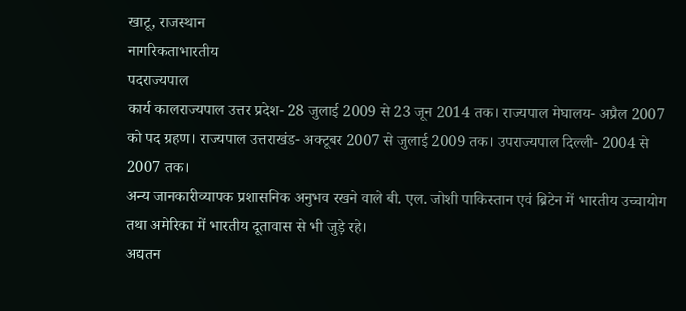खाटू, राजस्थान
नागरिकताभारतीय
पदराज्यपाल
कार्य कालराज्यपाल उत्तर प्रदेश- 28 जुलाई 2009 से 23 जून 2014 तक। राज्यपाल मेघालय- अप्रैल 2007 को पद ग्रहण। राज्यपाल उत्तराखंड- अक्टूबर 2007 से जुलाई 2009 तक। उपराज्यपाल दिल्ली- 2004 से 2007 तक।
अन्य जानकारीव्यापक प्रशासनिक अनुभव रखने वाले बी. एल. जोशी पाकिस्तान एवं ब्रिटेन में भारतीय उच्चायोग तथा अमेरिका में भारतीय दूतावास से भी जुड़े रहे।
अद्यतन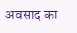अवसाद का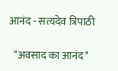आनंद - सत्यदेव त्रिपाठी

  "अवसाद का आनंद"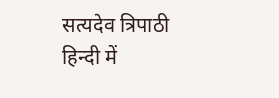सत्यदेव त्रिपाठी                     हिन्दी में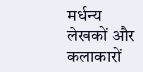मर्धन्य लेखकों और कलाकारों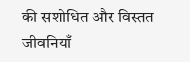की सशोधित और विस्तत जीवनियाँ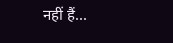नहीं हैं...